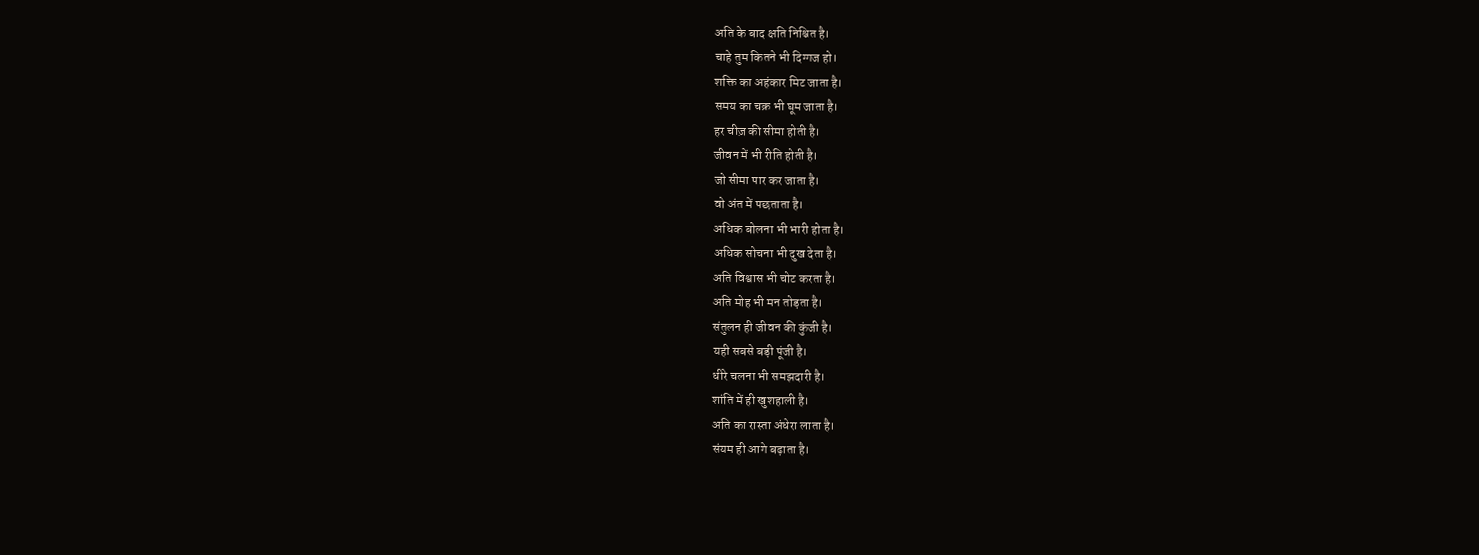अति के बाद क्षति निश्चित है।
चाहे तुम कितने भी दिग्गज हो।
शक्ति का अहंकार मिट जाता है।
समय का चक्र भी घूम जाता है।
हर चीज़ की सीमा होती है।
जीवन में भी रीति होती है।
जो सीमा पार कर जाता है।
वो अंत में पछताता है।
अधिक बोलना भी भारी होता है।
अधिक सोचना भी दुख देता है।
अति विश्वास भी चोट करता है।
अति मोह भी मन तोड़ता है।
संतुलन ही जीवन की कुंजी है।
यही सबसे बड़ी पूंजी है।
धीरे चलना भी समझदारी है।
शांति में ही खुशहाली है।
अति का रास्ता अंधेरा लाता है।
संयम ही आगे बढ़ाता है।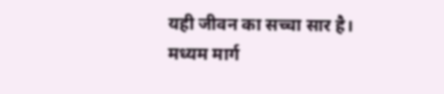यही जीवन का सच्चा सार है।
मध्यम मार्ग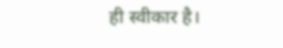ही स्वीकार है।